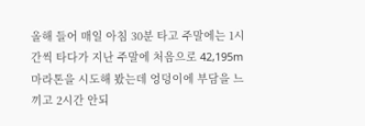올해 들어 매일 아침 30분 타고 주말에는 1시간씩 타다가 지난 주말에 처음으로 42,195m 마라톤을 시도해 봤는데 엉덩이에 부담을 느끼고 2시간 안되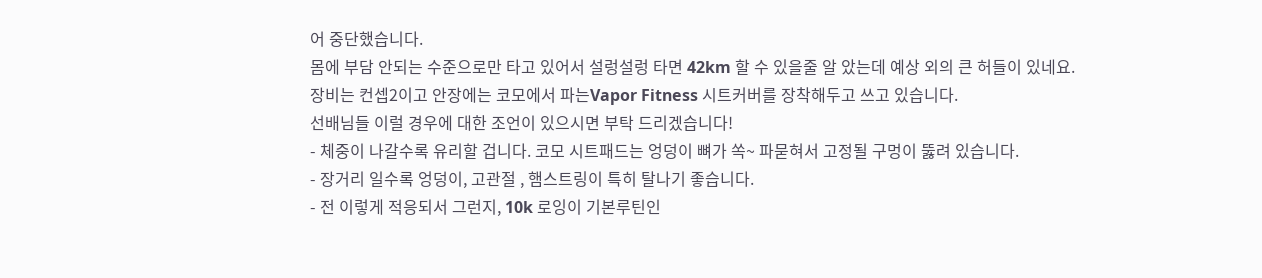어 중단했습니다.
몸에 부담 안되는 수준으로만 타고 있어서 설렁설렁 타면 42km 할 수 있을줄 알 았는데 예상 외의 큰 허들이 있네요.
장비는 컨셉2이고 안장에는 코모에서 파는Vapor Fitness 시트커버를 장착해두고 쓰고 있습니다.
선배님들 이럴 경우에 대한 조언이 있으시면 부탁 드리겠습니다!
- 체중이 나갈수록 유리할 겁니다. 코모 시트패드는 엉덩이 뼈가 쏙~ 파묻혀서 고정될 구멍이 뚫려 있습니다.
- 장거리 일수록 엉덩이, 고관절 , 햄스트링이 특히 탈나기 좋습니다.
- 전 이렇게 적응되서 그런지, 10k 로잉이 기본루틴인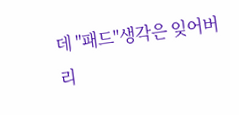데 "패드"생각은 잊어버리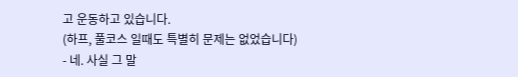고 운동하고 있습니다.
(하프, 풀코스 일때도 특별히 문제는 없었습니다)
- 네. 사실 그 말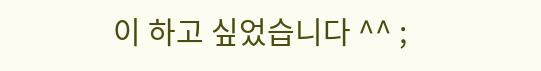이 하고 싶었습니다 ^^ ;